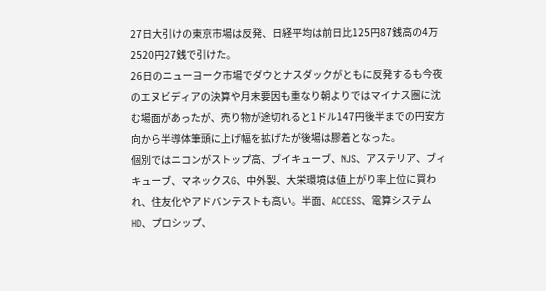27日大引けの東京市場は反発、日経平均は前日比125円87銭高の4万2520円27銭で引けた。
26日のニューヨーク市場でダウとナスダックがともに反発するも今夜のエヌビディアの決算や月末要因も重なり朝よりではマイナス圏に沈む場面があったが、売り物が途切れると1ドル147円後半までの円安方向から半導体筆頭に上げ幅を拡げたが後場は膠着となった。
個別ではニコンがストップ高、ブイキューブ、NJS、アステリア、ブィキューブ、マネックスG、中外製、大栄環境は値上がり率上位に買われ、住友化やアドバンテストも高い。半面、ACCESS、電算システムHD、プロシップ、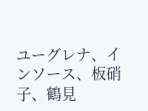ユーグレナ、インソース、板硝子、鶴見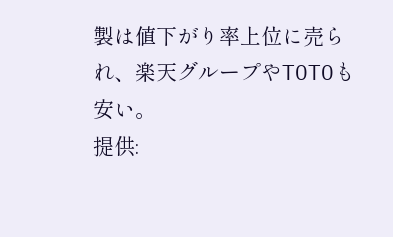製は値下がり率上位に売られ、楽天グループやTOTOも安い。
提供: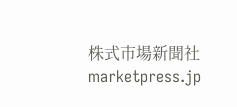株式市場新聞社 marketpress.jp